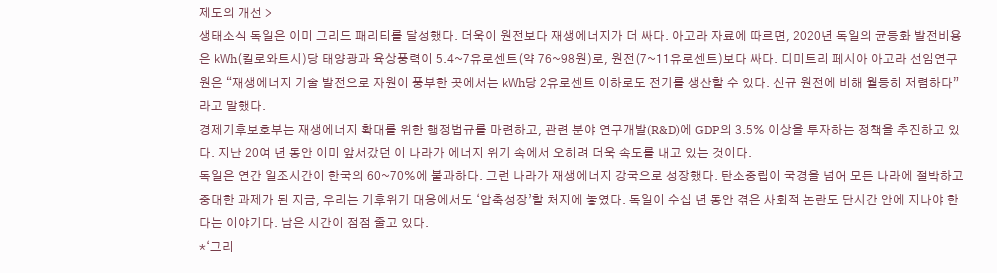제도의 개선 >
생태소식 독일은 이미 그리드 패리티를 달성했다. 더욱이 원전보다 재생에너지가 더 싸다. 아고라 자료에 따르면, 2020년 독일의 균등화 발전비용은 ㎾h(킬로와트시)당 태양광과 육상풍력이 5.4~7유로센트(약 76~98원)로, 원전(7~11유로센트)보다 싸다. 디미트리 페시아 아고라 선임연구원은 “재생에너지 기술 발전으로 자원이 풍부한 곳에서는 ㎾h당 2유로센트 이하로도 전기를 생산할 수 있다. 신규 원전에 비해 월등히 저렴하다”라고 말했다.
경제기후보호부는 재생에너지 확대를 위한 행정법규를 마련하고, 관련 분야 연구개발(R&D)에 GDP의 3.5% 이상을 투자하는 정책을 추진하고 있다. 지난 20여 년 동안 이미 앞서갔던 이 나라가 에너지 위기 속에서 오히려 더욱 속도를 내고 있는 것이다.
독일은 연간 일조시간이 한국의 60~70%에 불과하다. 그런 나라가 재생에너지 강국으로 성장했다. 탄소중립이 국경을 넘어 모든 나라에 절박하고 중대한 과제가 된 지금, 우리는 기후위기 대응에서도 ‘압축성장’할 처지에 놓였다. 독일이 수십 년 동안 겪은 사회적 논란도 단시간 안에 지나야 한다는 이야기다. 남은 시간이 점점 줄고 있다.
*‘그리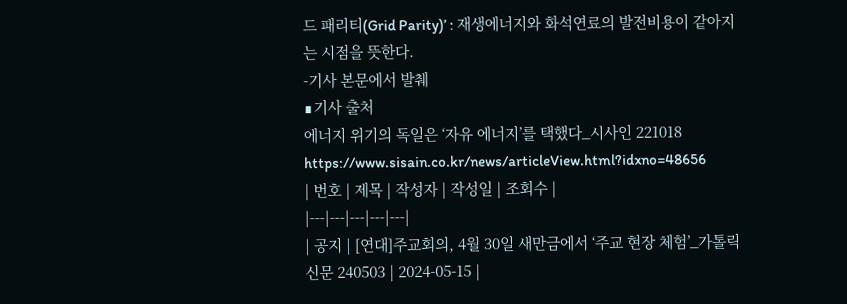드 패리티(Grid Parity)’ : 재생에너지와 화석연료의 발전비용이 같아지는 시점을 뜻한다.
-기사 본문에서 발췌
∎기사 출처
에너지 위기의 독일은 ‘자유 에너지’를 택했다_시사인 221018
https://www.sisain.co.kr/news/articleView.html?idxno=48656
| 번호 | 제목 | 작성자 | 작성일 | 조회수 |
|---|---|---|---|---|
| 공지 | [연대]주교회의, 4월 30일 새만금에서 ‘주교 현장 체험’_가톨릭신문 240503 | 2024-05-15 |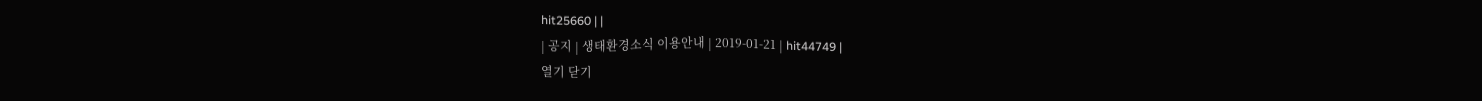hit25660 | |
| 공지 | 생태환경소식 이용안내 | 2019-01-21 | hit44749 |
열기 닫기